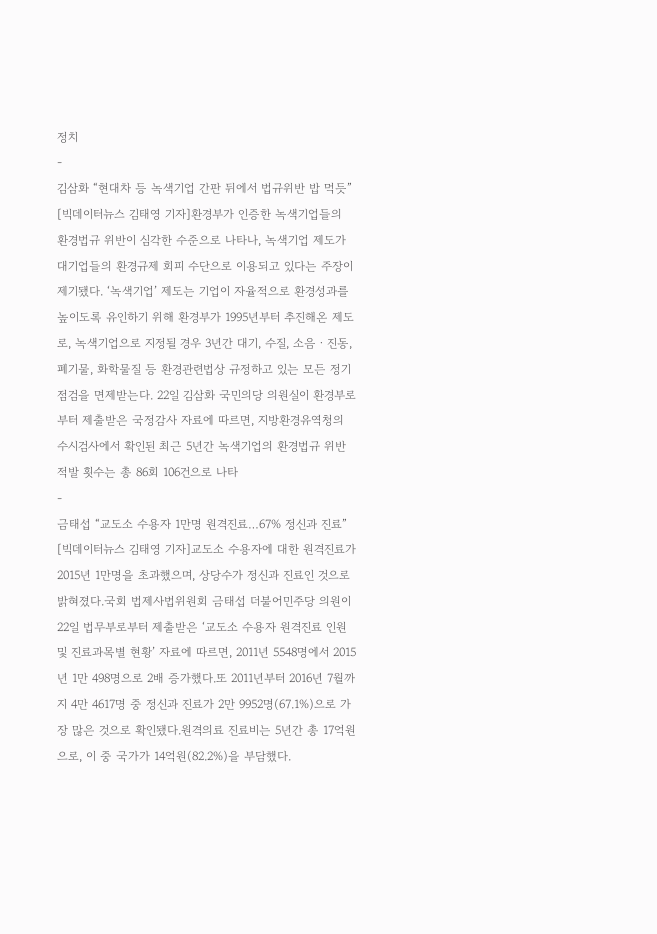정치
-
김삼화 “현대차 등 녹색기업 간판 뒤에서 법규위반 밥 먹듯”
[빅데이터뉴스 김태영 기자]환경부가 인증한 녹색기업들의 환경법규 위반이 심각한 수준으로 나타나, 녹색기업 제도가 대기업들의 환경규제 회피 수단으로 이용되고 있다는 주장이 제기됐다. ‘녹색기업’ 제도는 기업이 자율적으로 환경성과를 높이도록 유인하기 위해 환경부가 1995년부터 추진해온 제도로, 녹색기업으로 지정될 경우 3년간 대기, 수질, 소음ㆍ진동, 폐기물, 화학물질 등 환경관련법상 규정하고 있는 모든 정기점검을 면제받는다. 22일 김삼화 국민의당 의원실이 환경부로부터 제출받은 국정감사 자료에 따르면, 지방환경유역청의 수시검사에서 확인된 최근 5년간 녹색기업의 환경법규 위반 적발 횟수는 총 86회 106건으로 나타
-
금태섭 “교도소 수용자 1만명 원격진료…67% 정신과 진료”
[빅데이터뉴스 김태영 기자]교도소 수용자에 대한 원격진료가 2015년 1만명을 초과했으며, 상당수가 정신과 진료인 것으로 밝혀졌다.국회 법제사법위원회 금태섭 더불어민주당 의원이 22일 법무부로부터 제출받은 ‘교도소 수용자 원격진료 인원 및 진료과목별 현황’ 자료에 따르면, 2011년 5548명에서 2015년 1만 498명으로 2배 증가했다.또 2011년부터 2016년 7월까지 4만 4617명 중 정신과 진료가 2만 9952명(67.1%)으로 가장 많은 것으로 확인됐다.원격의료 진료비는 5년간 총 17억원으로, 이 중 국가가 14억원(82.2%)을 부담했다.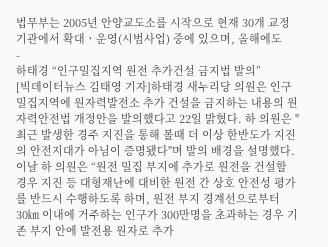법무부는 2005년 안양교도소를 시작으로 현재 30개 교정기관에서 확대ㆍ운영(시범사업) 중에 있으며, 올해에도
-
하태경 “인구밀집지역 원전 추가건설 금지법 발의”
[빅데이터뉴스 김태영 기자]하태경 새누리당 의원은 인구밀집지역에 원자력발전소 추가 건설을 금지하는 내용의 원자력안전법 개정안을 발의했다고 22일 밝혔다. 하 의원은 "최근 발생한 경주 지진을 통해 볼때 더 이상 한반도가 지진의 안전지대가 아님이 증명됐다"며 발의 배경을 설명했다.이날 하 의원은 “원전 밀집 부지에 추가로 원전을 건설할 경우 지진 등 대형재난에 대비한 원전 간 상호 안전성 평가를 반드시 수행하도록 하며, 원전 부지 경계선으로부터 30㎞ 이내에 거주하는 인구가 300만명을 초과하는 경우 기존 부지 안에 발전용 원자로 추가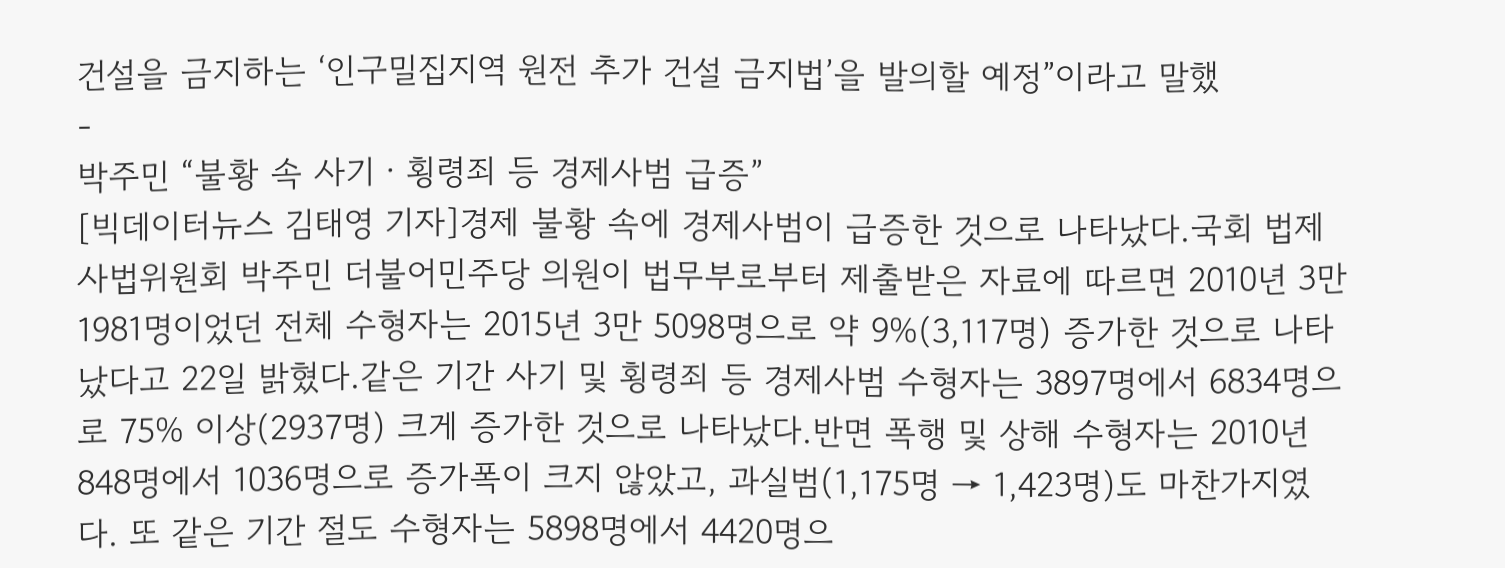건설을 금지하는 ‘인구밀집지역 원전 추가 건설 금지법’을 발의할 예정”이라고 말했
-
박주민 “불황 속 사기ㆍ횡령죄 등 경제사범 급증”
[빅데이터뉴스 김태영 기자]경제 불황 속에 경제사범이 급증한 것으로 나타났다.국회 법제사법위원회 박주민 더불어민주당 의원이 법무부로부터 제출받은 자료에 따르면 2010년 3만 1981명이었던 전체 수형자는 2015년 3만 5098명으로 약 9%(3,117명) 증가한 것으로 나타났다고 22일 밝혔다.같은 기간 사기 및 횡령죄 등 경제사범 수형자는 3897명에서 6834명으로 75% 이상(2937명) 크게 증가한 것으로 나타났다.반면 폭행 및 상해 수형자는 2010년 848명에서 1036명으로 증가폭이 크지 않았고, 과실범(1,175명 → 1,423명)도 마찬가지였다. 또 같은 기간 절도 수형자는 5898명에서 4420명으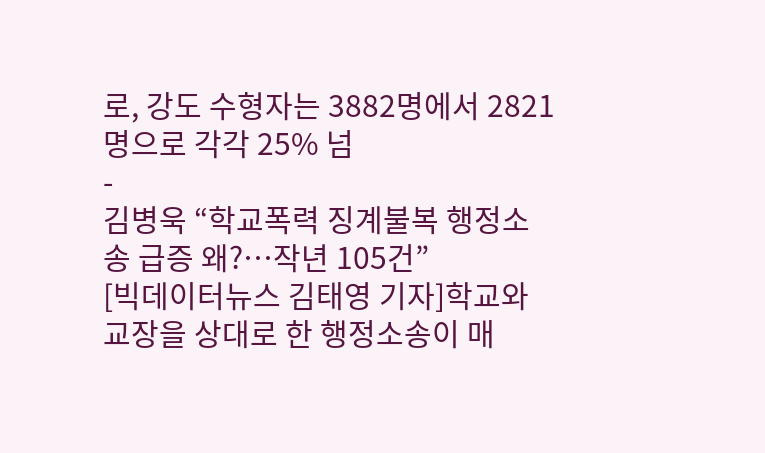로, 강도 수형자는 3882명에서 2821명으로 각각 25% 넘
-
김병욱 “학교폭력 징계불복 행정소송 급증 왜?…작년 105건”
[빅데이터뉴스 김태영 기자]학교와 교장을 상대로 한 행정소송이 매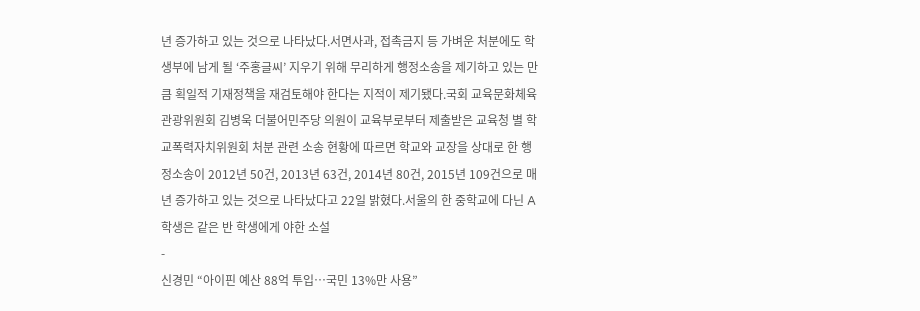년 증가하고 있는 것으로 나타났다.서면사과, 접촉금지 등 가벼운 처분에도 학생부에 남게 될 ‘주홍글씨’ 지우기 위해 무리하게 행정소송을 제기하고 있는 만큼 획일적 기재정책을 재검토해야 한다는 지적이 제기됐다.국회 교육문화체육관광위원회 김병욱 더불어민주당 의원이 교육부로부터 제출받은 교육청 별 학교폭력자치위원회 처분 관련 소송 현황에 따르면 학교와 교장을 상대로 한 행정소송이 2012년 50건, 2013년 63건, 2014년 80건, 2015년 109건으로 매년 증가하고 있는 것으로 나타났다고 22일 밝혔다.서울의 한 중학교에 다닌 A학생은 같은 반 학생에게 야한 소설
-
신경민 “아이핀 예산 88억 투입…국민 13%만 사용”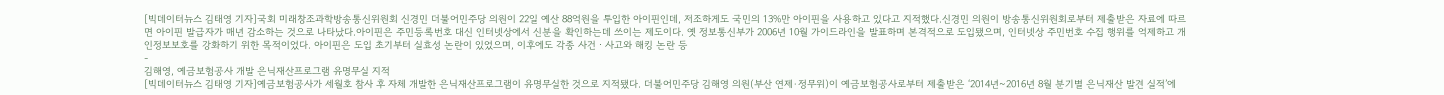[빅데이터뉴스 김태영 기자]국회 미래창조과학방송통신위원회 신경민 더불어민주당 의원이 22일 예산 88억원을 투입한 아이핀인데, 저조하게도 국민의 13%만 아이핀을 사용하고 있다고 지적했다.신경민 의원이 방송통신위원회로부터 제출받은 자료에 따르면 아이핀 발급자가 매년 감소하는 것으로 나타났다.아이핀은 주민등록번호 대신 인터넷상에서 신분을 확인하는데 쓰이는 제도이다. 옛 정보통신부가 2006년 10월 가이드라인을 발표하며 본격적으로 도입됐으며, 인터넷상 주민번호 수집 행위를 억제하고 개인정보보호를 강화하기 위한 목적이었다. 아이핀은 도입 초기부터 실효성 논란이 있었으며, 이후에도 각종 사건ㆍ사고와 해킹 논란 등
-
김해영, 예금보험공사 개발 은닉재산프로그램 유명무실 지적
[빅데이터뉴스 김태영 기자]예금보험공사가 세월호 참사 후 자체 개발한 은닉재산프로그램이 유명무실한 것으로 지적됐다. 더불어민주당 김해영 의원(부산 연제·정무위)이 예금보험공사로부터 제출받은 ‘2014년~2016년 8월 분기별 은닉재산 발견 실적’에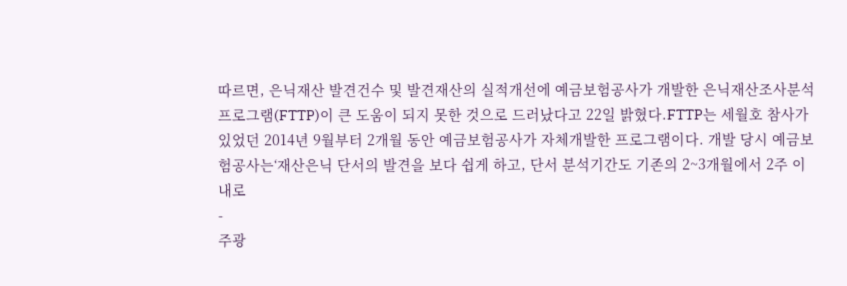따르면, 은닉재산 발견건수 및 발견재산의 실적개선에 예금보험공사가 개발한 은닉재산조사분석프로그램(FTTP)이 큰 도움이 되지 못한 것으로 드러났다고 22일 밝혔다.FTTP는 세월호 참사가 있었던 2014년 9월부터 2개월 동안 예금보험공사가 자체개발한 프로그램이다. 개발 당시 예금보험공사는‘재산은닉 단서의 발견을 보다 쉽게 하고, 단서 분석기간도 기존의 2~3개월에서 2주 이내로
-
주광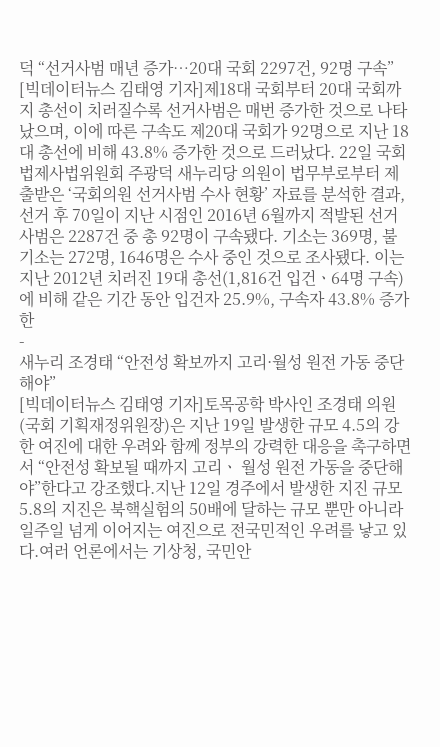덕 “선거사범 매년 증가…20대 국회 2297건, 92명 구속”
[빅데이터뉴스 김태영 기자]제18대 국회부터 20대 국회까지 총선이 치러질수록 선거사범은 매번 증가한 것으로 나타났으며, 이에 따른 구속도 제20대 국회가 92명으로 지난 18대 총선에 비해 43.8% 증가한 것으로 드러났다. 22일 국회 법제사법위원회 주광덕 새누리당 의원이 법무부로부터 제출받은 ‘국회의원 선거사범 수사 현황’ 자료를 분석한 결과, 선거 후 70일이 지난 시점인 2016년 6월까지 적발된 선거 사범은 2287건 중 총 92명이 구속됐다. 기소는 369명, 불기소는 272명, 1646명은 수사 중인 것으로 조사됐다. 이는 지난 2012년 치러진 19대 총선(1,816건 입건ㆍ64명 구속)에 비해 같은 기간 동안 입건자 25.9%, 구속자 43.8% 증가한
-
새누리 조경태 “안전성 확보까지 고리·월성 원전 가동 중단해야”
[빅데이터뉴스 김태영 기자]토목공학 박사인 조경태 의원(국회 기획재정위원장)은 지난 19일 발생한 규모 4.5의 강한 여진에 대한 우려와 함께 정부의 강력한 대응을 촉구하면서 “안전성 확보될 때까지 고리ㆍ 월성 원전 가동을 중단해야”한다고 강조했다.지난 12일 경주에서 발생한 지진 규모 5.8의 지진은 북핵실험의 50배에 달하는 규모 뿐만 아니라 일주일 넘게 이어지는 여진으로 전국민적인 우려를 낳고 있다.여러 언론에서는 기상청, 국민안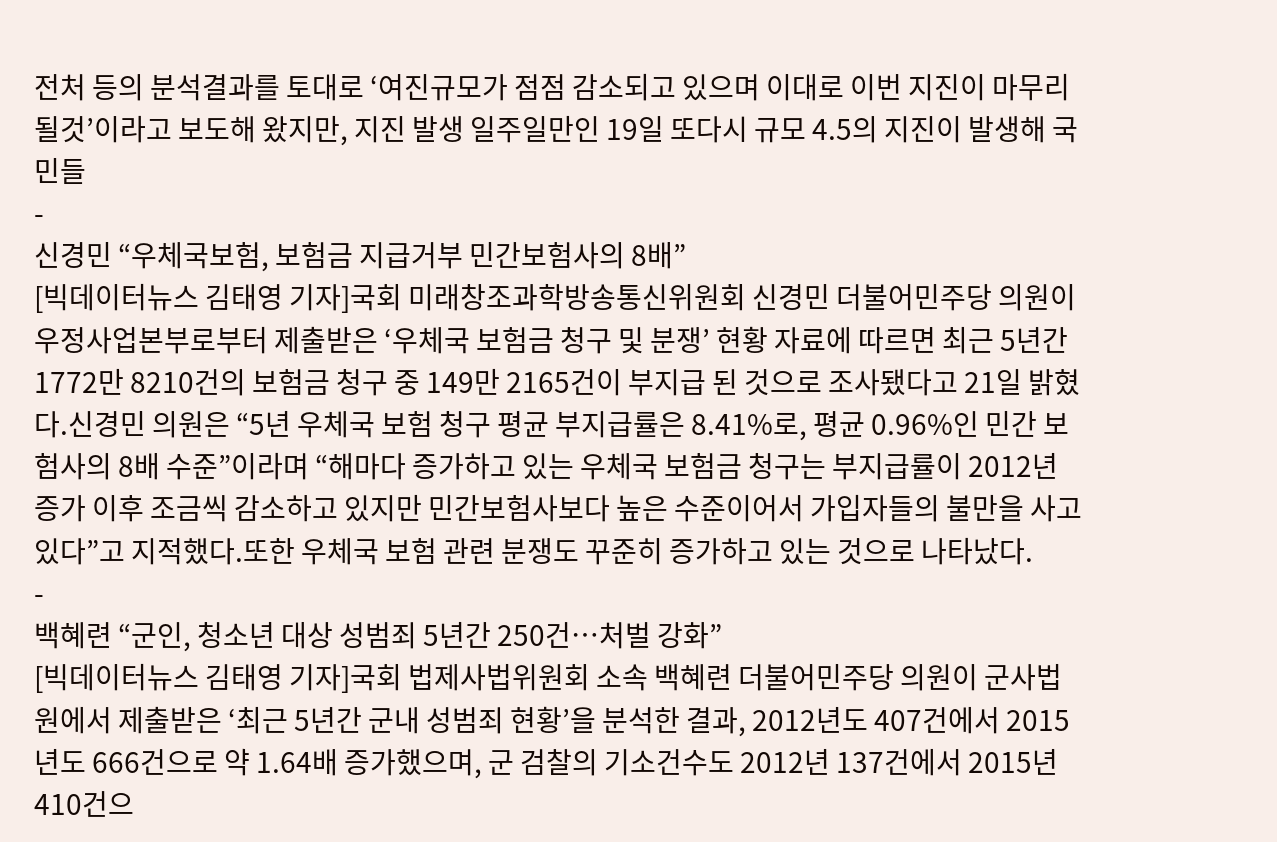전처 등의 분석결과를 토대로 ‘여진규모가 점점 감소되고 있으며 이대로 이번 지진이 마무리 될것’이라고 보도해 왔지만, 지진 발생 일주일만인 19일 또다시 규모 4.5의 지진이 발생해 국민들
-
신경민 “우체국보험, 보험금 지급거부 민간보험사의 8배”
[빅데이터뉴스 김태영 기자]국회 미래창조과학방송통신위원회 신경민 더불어민주당 의원이 우정사업본부로부터 제출받은 ‘우체국 보험금 청구 및 분쟁’ 현황 자료에 따르면 최근 5년간 1772만 8210건의 보험금 청구 중 149만 2165건이 부지급 된 것으로 조사됐다고 21일 밝혔다.신경민 의원은 “5년 우체국 보험 청구 평균 부지급률은 8.41%로, 평균 0.96%인 민간 보험사의 8배 수준”이라며 “해마다 증가하고 있는 우체국 보험금 청구는 부지급률이 2012년 증가 이후 조금씩 감소하고 있지만 민간보험사보다 높은 수준이어서 가입자들의 불만을 사고 있다”고 지적했다.또한 우체국 보험 관련 분쟁도 꾸준히 증가하고 있는 것으로 나타났다.
-
백혜련 “군인, 청소년 대상 성범죄 5년간 250건…처벌 강화”
[빅데이터뉴스 김태영 기자]국회 법제사법위원회 소속 백혜련 더불어민주당 의원이 군사법원에서 제출받은 ‘최근 5년간 군내 성범죄 현황’을 분석한 결과, 2012년도 407건에서 2015년도 666건으로 약 1.64배 증가했으며, 군 검찰의 기소건수도 2012년 137건에서 2015년 410건으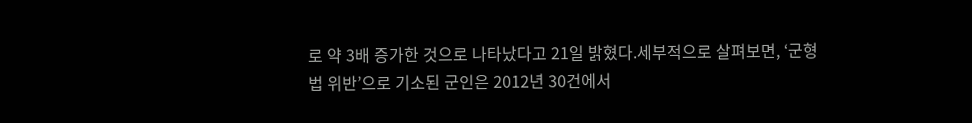로 약 3배 증가한 것으로 나타났다고 21일 밝혔다.세부적으로 살펴보면, ‘군형법 위반’으로 기소된 군인은 2012년 30건에서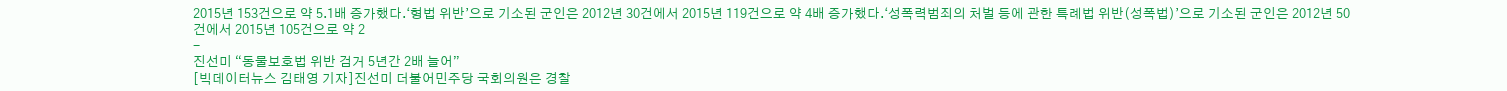2015년 153건으로 약 5.1배 증가했다.‘형법 위반’으로 기소된 군인은 2012년 30건에서 2015년 119건으로 약 4배 증가했다.‘성폭력범죄의 처벌 등에 관한 특례법 위반(성폭법)’으로 기소된 군인은 2012년 50건에서 2015년 105건으로 약 2
-
진선미 “동물보호법 위반 검거 5년간 2배 늘어”
[빅데이터뉴스 김태영 기자]진선미 더불어민주당 국회의원은 경찰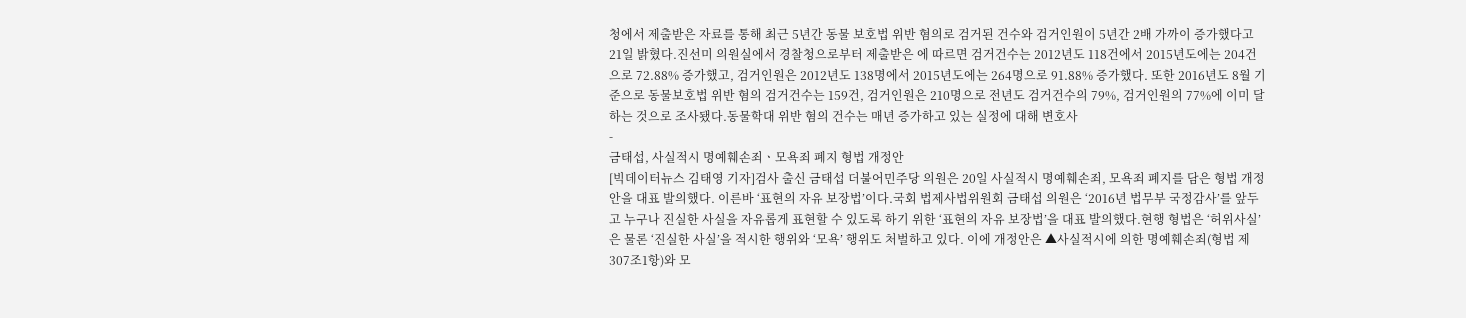청에서 제출받은 자료를 통해 최근 5년간 동물 보호법 위반 혐의로 검거된 건수와 검거인원이 5년간 2배 가까이 증가했다고 21일 밝혔다.진선미 의원실에서 경찰청으로부터 제출받은 에 따르면 검거건수는 2012년도 118건에서 2015년도에는 204건으로 72.88% 증가했고, 검거인원은 2012년도 138명에서 2015년도에는 264명으로 91.88% 증가했다. 또한 2016년도 8월 기준으로 동물보호법 위반 혐의 검거건수는 159건, 검거인원은 210명으로 전년도 검거건수의 79%, 검거인원의 77%에 이미 달하는 것으로 조사됐다.동물학대 위반 혐의 건수는 매년 증가하고 있는 실정에 대해 변호사
-
금태섭, 사실적시 명예훼손죄ㆍ모욕죄 폐지 형법 개정안
[빅데이터뉴스 김태영 기자]검사 출신 금태섭 더불어민주당 의원은 20일 사실적시 명예훼손죄, 모욕죄 폐지를 담은 형법 개정안을 대표 발의했다. 이른바 ‘표현의 자유 보장법’이다.국회 법제사법위원회 금태섭 의원은 ‘2016년 법무부 국정감사’를 앞두고 누구나 진실한 사실을 자유롭게 표현할 수 있도록 하기 위한 ‘표현의 자유 보장법’을 대표 발의했다.현행 형법은 ‘허위사실’은 물론 ‘진실한 사실’을 적시한 행위와 ‘모욕’ 행위도 처벌하고 있다. 이에 개정안은 ▲사실적시에 의한 명예훼손죄(형법 제307조1항)와 모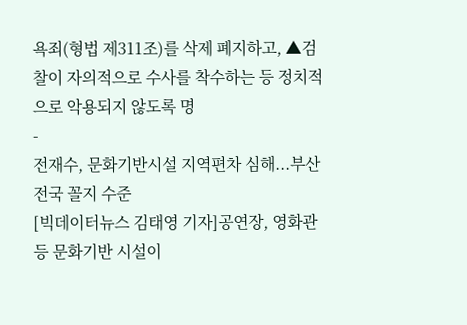욕죄(형법 제311조)를 삭제 폐지하고, ▲검찰이 자의적으로 수사를 착수하는 등 정치적으로 악용되지 않도록 명
-
전재수, 문화기반시설 지역편차 심해...부산 전국 꼴지 수준
[빅데이터뉴스 김태영 기자]공연장, 영화관 등 문화기반 시설이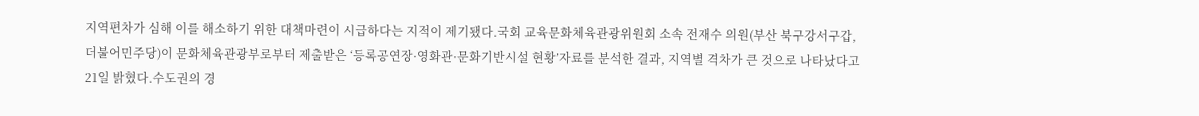지역편차가 심해 이를 해소하기 위한 대책마련이 시급하다는 지적이 제기됐다.국회 교육문화체육관광위원회 소속 전재수 의원(부산 북구강서구갑,더불어민주당)이 문화체육관광부로부터 제출받은 ‘등록공연장·영화관·문화기반시설 현황’자료를 분석한 결과, 지역별 격차가 큰 것으로 나타났다고 21일 밝혔다.수도권의 경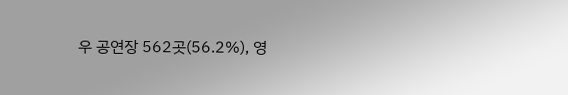우 공연장 562곳(56.2%), 영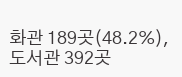화관 189곳(48.2%), 도서관 392곳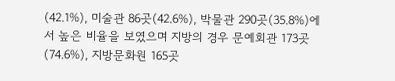(42.1%), 미술관 86곳(42.6%), 박물관 290곳(35.8%)에서 높은 비율을 보였으며 지방의 경우 문예회관 173곳(74.6%), 지방문화원 165곳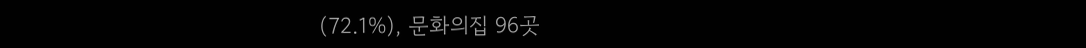(72.1%), 문화의집 96곳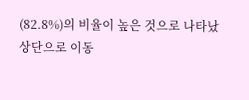(82.8%)의 비율이 높은 것으로 나타났
상단으로 이동